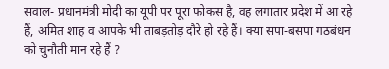सवाल- प्रधानमंत्री मोदी का यूपी पर पूरा फोकस है, वह लगातार प्रदेश में आ रहे हैं, अमित शाह व आपके भी ताबड़तोड़ दौरे हो रहे हैं। क्या सपा-बसपा गठबंधन को चुनौती मान रहे हैं ?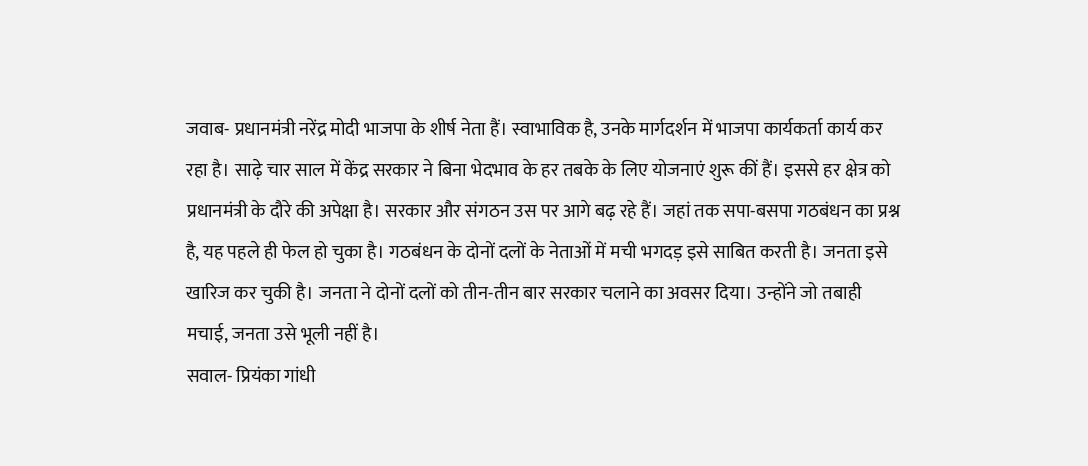जवाब- प्रधानमंत्री नरेंद्र मोदी भाजपा के शीर्ष नेता हैं। स्वाभाविक है, उनके मार्गदर्शन में भाजपा कार्यकर्ता कार्य कर रहा है। साढ़े चार साल में केंद्र सरकार ने बिना भेदभाव के हर तबके के लिए योजनाएं शुरू कीं हैं। इससे हर क्षेत्र को प्रधानमंत्री के दौरे की अपेक्षा है। सरकार और संगठन उस पर आगे बढ़ रहे हैं। जहां तक सपा-बसपा गठबंधन का प्रश्न है, यह पहले ही फेल हो चुका है। गठबंधन के दोनों दलों के नेताओं में मची भगदड़ इसे साबित करती है। जनता इसे खारिज कर चुकी है। जनता ने दोनों दलों को तीन-तीन बार सरकार चलाने का अवसर दिया। उन्होंने जो तबाही मचाई, जनता उसे भूली नहीं है।
सवाल- प्रियंका गांधी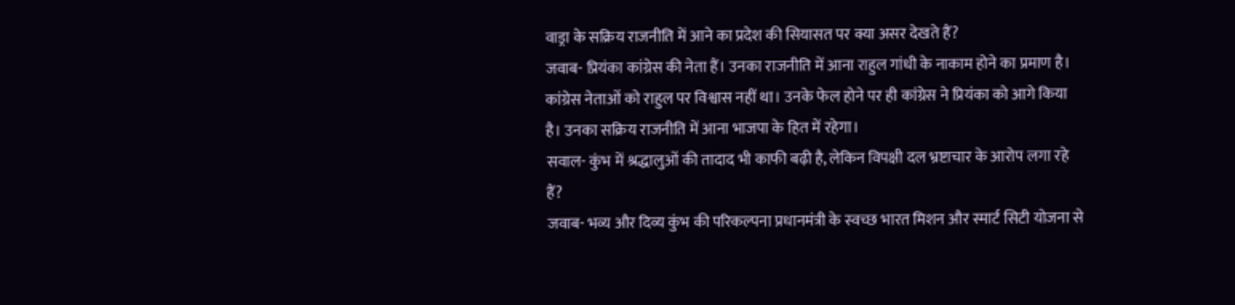वाड्रा के सक्रिय राजनीति में आने का प्रदेश की सियासत पर क्या असर देखते हैं?
जवाब- प्रियंका कांग्रेस की नेता हैं। उनका राजनीति में आना राहुल गांधी के नाकाम होने का प्रमाण है। कांग्रेस नेताओं को राहुल पर विश्वास नहीं था। उनके फेल होने पर ही कांग्रेस ने प्रियंका को आगे किया है। उनका सक्रिय राजनीति में आना भाजपा के हित में रहेगा।
सवाल- कुंभ में श्रद्धालुओं की तादाद भी काफी बढ़ी है, लेकिन विपक्षी दल भ्रष्टाचार के आरोप लगा रहे हैं?
जवाब- भव्य और दिव्य कुंभ की परिकल्पना प्रधानमंत्री के स्वच्छ भारत मिशन और स्मार्ट सिटी योजना से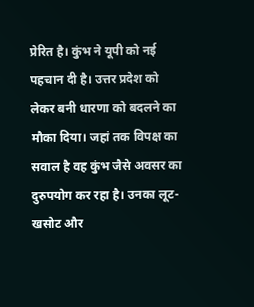प्रेरित है। कुंभ ने यूपी को नई पहचान दी है। उत्तर प्रदेश को लेकर बनी धारणा को बदलने का मौका दिया। जहां तक विपक्ष का सवाल है वह कुंभ जैसे अवसर का दुरुपयोग कर रहा है। उनका लूट-खसोट और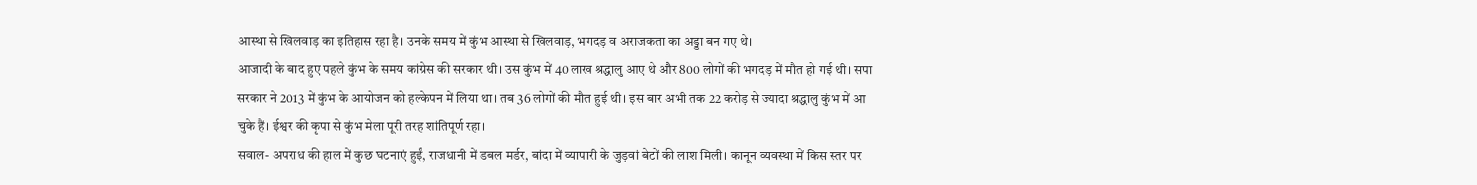आस्था से खिलवाड़ का इतिहास रहा है। उनके समय में कुंभ आस्था से खिलवाड़, भगदड़ व अराजकता का अड्डा बन गए थे।
आजादी के बाद हुए पहले कुंभ के समय कांग्रेस की सरकार थी। उस कुंभ में 40 लाख श्रद्धालु आए थे और 800 लोगों की भगदड़ में मौत हो गई थी। सपा सरकार ने 2013 में कुंभ के आयोजन को हल्केपन में लिया था। तब 36 लोगों की मौत हुई थी। इस बार अभी तक 22 करोड़ से ज्यादा श्रद्धालु कुंभ में आ चुके हैं। ईश्वर की कृपा से कुंभ मेला पूरी तरह शांतिपूर्ण रहा।
सवाल- अपराध की हाल में कुछ घटनाएं हुईं, राजधानी में डबल मर्डर, बांदा में व्यापारी के जुड़वां बेटों की लाश मिली। कानून व्यवस्था में किस स्तर पर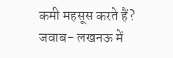कमी महसूस करते हैं?
जवाब- लखनऊ में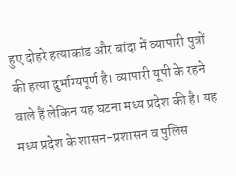हुए दोहरे हत्याकांड और बांदा में व्यापारी पुत्रों की हत्या दुर्भाग्यपूर्ण है। व्यापारी यूपी के रहने वाले हैं लेकिन यह घटना मध्य प्रदेश की है। यह मध्य प्रदेश के शासन-प्रशासन व पुलिस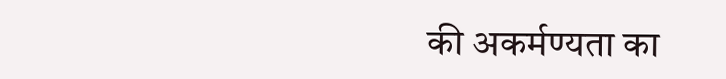की अकर्मण्यता का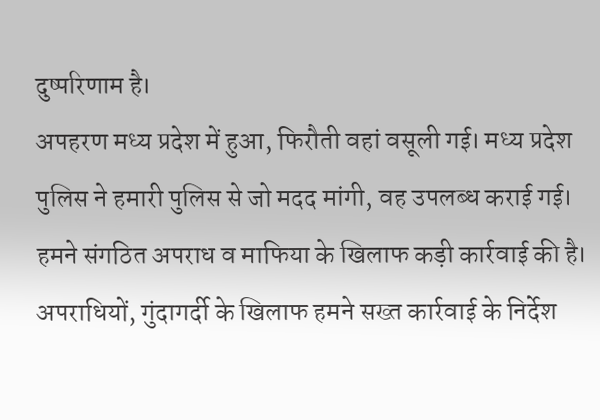दुष्परिणाम है।
अपहरण मध्य प्रदेश में हुआ, फिरौती वहां वसूली गई। मध्य प्रदेश पुलिस ने हमारी पुलिस से जो मदद मांगी, वह उपलब्ध कराई गई। हमने संगठित अपराध व माफिया के खिलाफ कड़ी कार्रवाई की है। अपराधियों, गुंदागर्दी के खिलाफ हमने सख्त कार्रवाई के निर्देश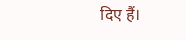दिए हैं।